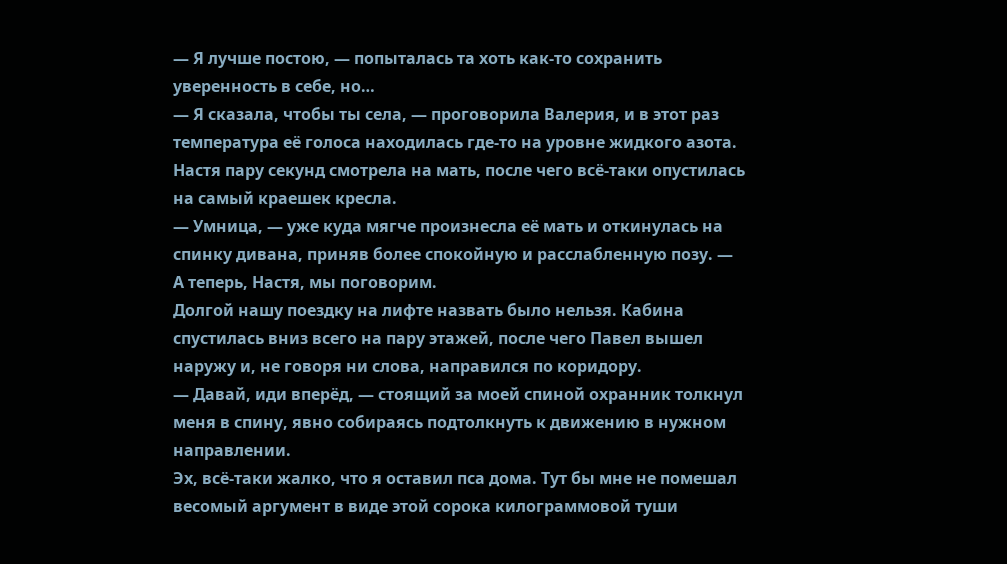— Я лучше постою, — попыталась та хоть как-то сохранить уверенность в себе, но…
— Я сказала, чтобы ты села, — проговорила Валерия, и в этот раз температура её голоса находилась где-то на уровне жидкого азота.
Настя пару секунд смотрела на мать, после чего всё-таки опустилась на самый краешек кресла.
— Умница, — уже куда мягче произнесла её мать и откинулась на спинку дивана, приняв более спокойную и расслабленную позу. — А теперь, Настя, мы поговорим.
Долгой нашу поездку на лифте назвать было нельзя. Кабина спустилась вниз всего на пару этажей, после чего Павел вышел наружу и, не говоря ни слова, направился по коридору.
— Давай, иди вперёд, — стоящий за моей спиной охранник толкнул меня в спину, явно собираясь подтолкнуть к движению в нужном направлении.
Эх, всё-таки жалко, что я оставил пса дома. Тут бы мне не помешал весомый аргумент в виде этой сорока килограммовой туши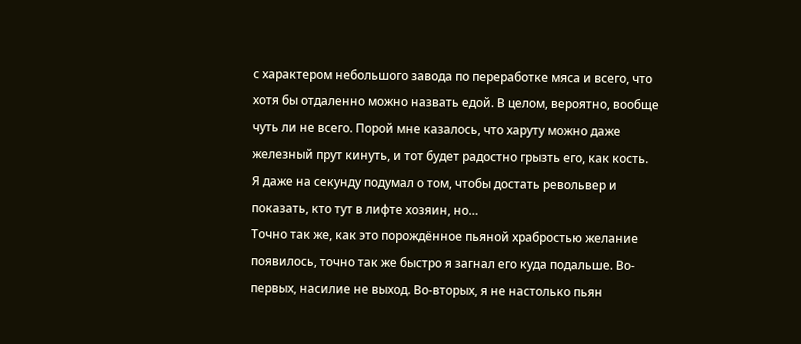с характером небольшого завода по переработке мяса и всего, что хотя бы отдаленно можно назвать едой. В целом, вероятно, вообще чуть ли не всего. Порой мне казалось, что харуту можно даже железный прут кинуть, и тот будет радостно грызть его, как кость.
Я даже на секунду подумал о том, чтобы достать револьвер и показать, кто тут в лифте хозяин, но…
Точно так же, как это порождённое пьяной храбростью желание появилось, точно так же быстро я загнал его куда подальше. Во-первых, насилие не выход. Во-вторых, я не настолько пьян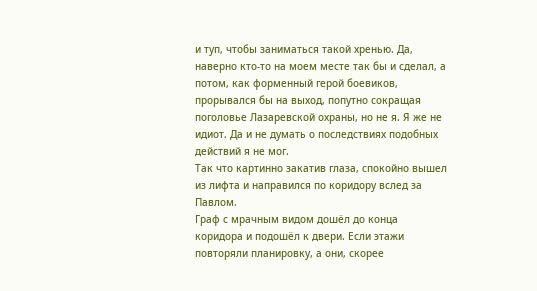и туп, чтобы заниматься такой хренью. Да, наверно кто-то на моем месте так бы и сделал, а потом, как форменный герой боевиков, прорывался бы на выход, попутно сокращая поголовье Лазаревской охраны, но не я. Я же не идиот. Да и не думать о последствиях подобных действий я не мог.
Так что картинно закатив глаза, спокойно вышел из лифта и направился по коридору вслед за Павлом.
Граф с мрачным видом дошёл до конца коридора и подошёл к двери. Если этажи повторяли планировку, а они, скорее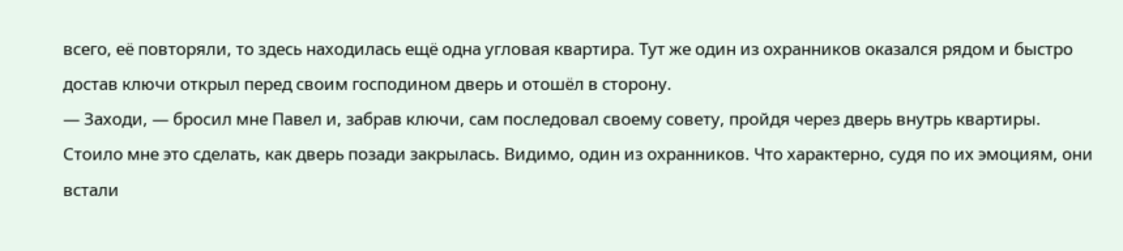всего, её повторяли, то здесь находилась ещё одна угловая квартира. Тут же один из охранников оказался рядом и быстро достав ключи открыл перед своим господином дверь и отошёл в сторону.
— Заходи, — бросил мне Павел и, забрав ключи, сам последовал своему совету, пройдя через дверь внутрь квартиры.
Стоило мне это сделать, как дверь позади закрылась. Видимо, один из охранников. Что характерно, судя по их эмоциям, они встали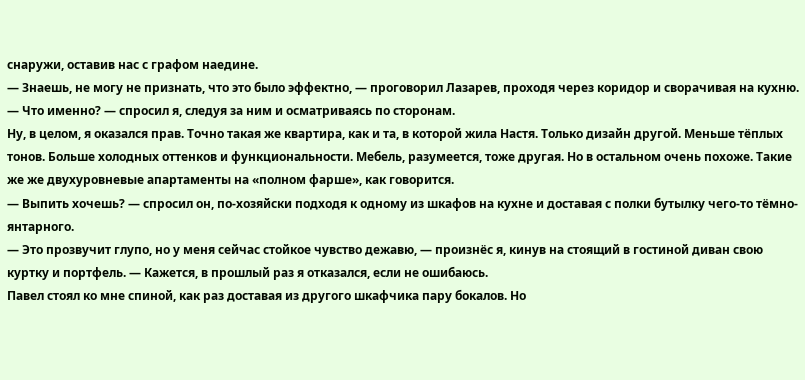снаружи, оставив нас с графом наедине.
— Знаешь, не могу не признать, что это было эффектно, — проговорил Лазарев, проходя через коридор и сворачивая на кухню.
— Что именно? — спросил я, следуя за ним и осматриваясь по сторонам.
Ну, в целом, я оказался прав. Точно такая же квартира, как и та, в которой жила Настя. Только дизайн другой. Меньше тёплых тонов. Больше холодных оттенков и функциональности. Мебель, разумеется, тоже другая. Но в остальном очень похоже. Такие же же двухуровневые апартаменты на «полном фарше», как говорится.
— Выпить хочешь? — спросил он, по-хозяйски подходя к одному из шкафов на кухне и доставая с полки бутылку чего-то тёмно-янтарного.
— Это прозвучит глупо, но у меня сейчас стойкое чувство дежавю, — произнёс я, кинув на стоящий в гостиной диван свою куртку и портфель. — Кажется, в прошлый раз я отказался, если не ошибаюсь.
Павел стоял ко мне спиной, как раз доставая из другого шкафчика пару бокалов. Но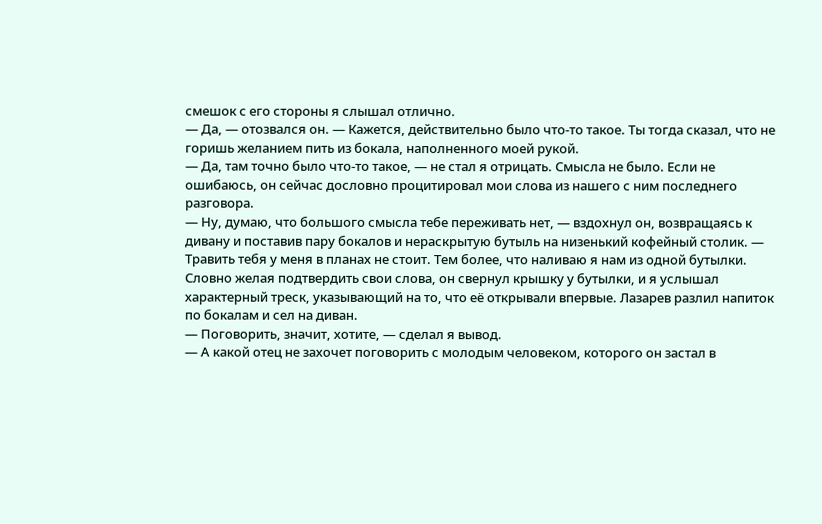смешок с его стороны я слышал отлично.
— Да, — отозвался он. — Кажется, действительно было что-то такое. Ты тогда сказал, что не горишь желанием пить из бокала, наполненного моей рукой.
— Да, там точно было что-то такое, — не стал я отрицать. Смысла не было. Если не ошибаюсь, он сейчас дословно процитировал мои слова из нашего с ним последнего разговора.
— Ну, думаю, что большого смысла тебе переживать нет, — вздохнул он, возвращаясь к дивану и поставив пару бокалов и нераскрытую бутыль на низенький кофейный столик. — Травить тебя у меня в планах не стоит. Тем более, что наливаю я нам из одной бутылки.
Словно желая подтвердить свои слова, он свернул крышку у бутылки, и я услышал характерный треск, указывающий на то, что её открывали впервые. Лазарев разлил напиток по бокалам и сел на диван.
— Поговорить, значит, хотите, — сделал я вывод.
— А какой отец не захочет поговорить с молодым человеком, которого он застал в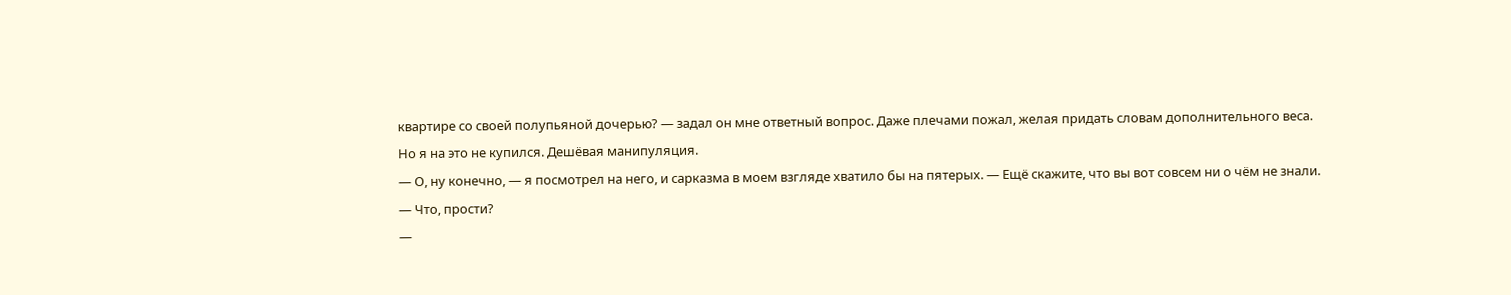квартире со своей полупьяной дочерью? — задал он мне ответный вопрос. Даже плечами пожал, желая придать словам дополнительного веса.
Но я на это не купился. Дешёвая манипуляция.
— О, ну конечно, — я посмотрел на него, и сарказма в моем взгляде хватило бы на пятерых. — Ещё скажите, что вы вот совсем ни о чём не знали.
— Что, прости?
—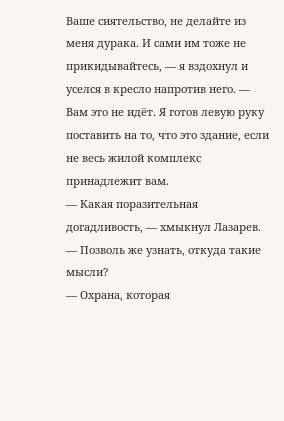Ваше сиятельство, не делайте из меня дурака. И сами им тоже не прикидывайтесь, — я вздохнул и уселся в кресло напротив него. — Вам это не идёт. Я готов левую руку поставить на то, что это здание, если не весь жилой комплекс принадлежит вам.
— Какая поразительная догадливость, — хмыкнул Лазарев. — Позволь же узнать, откуда такие мысли?
— Охрана, которая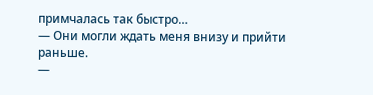примчалась так быстро…
— Они могли ждать меня внизу и прийти раньше.
—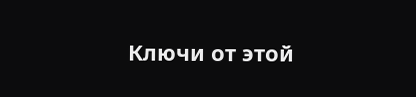Ключи от этой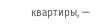квартиры, —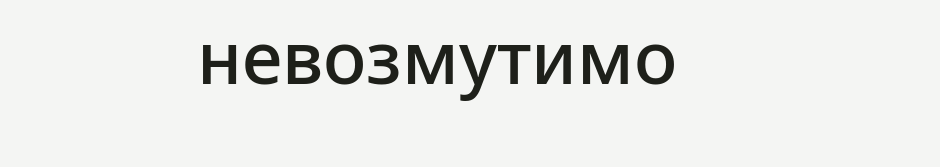невозмутимо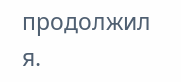продолжил я.